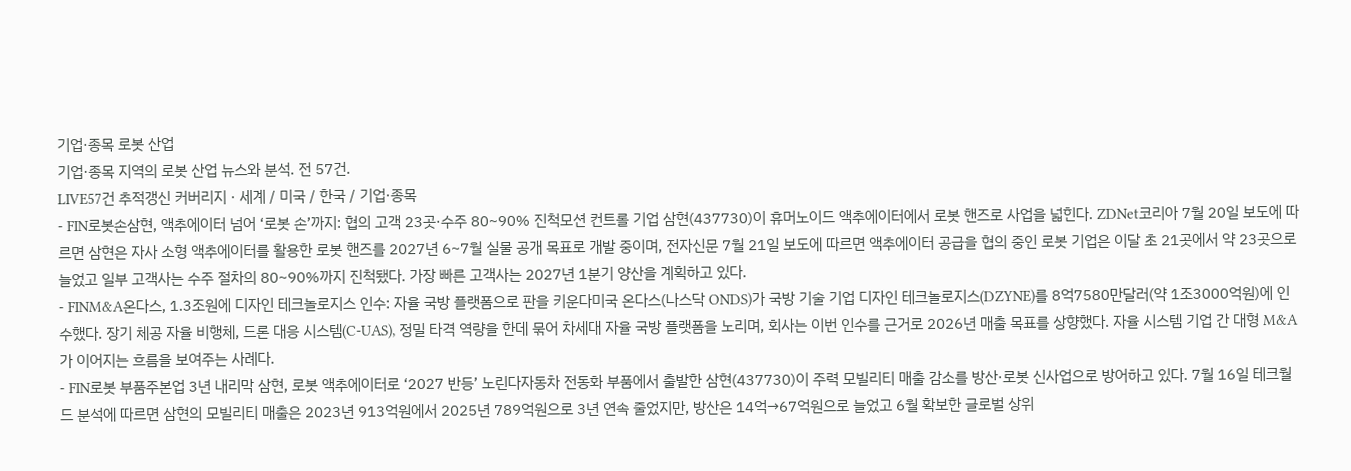기업·종목 로봇 산업
기업·종목 지역의 로봇 산업 뉴스와 분석. 전 57건.
LIVE57건 추적갱신 커버리지 · 세계 / 미국 / 한국 / 기업·종목
- FIN로봇손삼현, 액추에이터 넘어 ‘로봇 손’까지: 협의 고객 23곳·수주 80~90% 진척모션 컨트롤 기업 삼현(437730)이 휴머노이드 액추에이터에서 로봇 핸즈로 사업을 넓힌다. ZDNet코리아 7월 20일 보도에 따르면 삼현은 자사 소형 액추에이터를 활용한 로봇 핸즈를 2027년 6~7월 실물 공개 목표로 개발 중이며, 전자신문 7월 21일 보도에 따르면 액추에이터 공급을 협의 중인 로봇 기업은 이달 초 21곳에서 약 23곳으로 늘었고 일부 고객사는 수주 절차의 80~90%까지 진척됐다. 가장 빠른 고객사는 2027년 1분기 양산을 계획하고 있다.
- FINM&A온다스, 1.3조원에 디자인 테크놀로지스 인수: 자율 국방 플랫폼으로 판을 키운다미국 온다스(나스닥 ONDS)가 국방 기술 기업 디자인 테크놀로지스(DZYNE)를 8억7580만달러(약 1조3000억원)에 인수했다. 장기 체공 자율 비행체, 드론 대응 시스템(C-UAS), 정밀 타격 역량을 한데 묶어 차세대 자율 국방 플랫폼을 노리며, 회사는 이번 인수를 근거로 2026년 매출 목표를 상향했다. 자율 시스템 기업 간 대형 M&A가 이어지는 흐름을 보여주는 사례다.
- FIN로봇 부품주본업 3년 내리막 삼현, 로봇 액추에이터로 ‘2027 반등’ 노린다자동차 전동화 부품에서 출발한 삼현(437730)이 주력 모빌리티 매출 감소를 방산·로봇 신사업으로 방어하고 있다. 7월 16일 테크월드 분석에 따르면 삼현의 모빌리티 매출은 2023년 913억원에서 2025년 789억원으로 3년 연속 줄었지만, 방산은 14억→67억원으로 늘었고 6월 확보한 글로벌 상위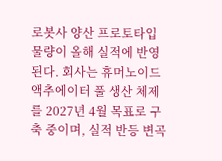로봇사 양산 프로토타입 물량이 올해 실적에 반영된다. 회사는 휴머노이드 액추에이터 풀 생산 체제를 2027년 4월 목표로 구축 중이며, 실적 반등 변곡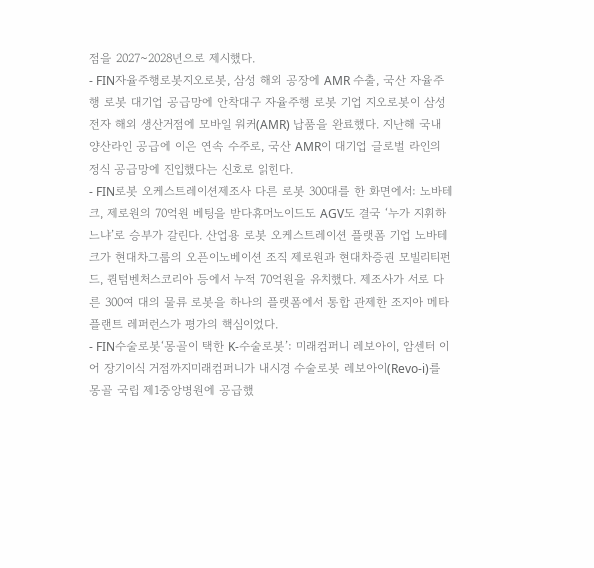점을 2027~2028년으로 제시했다.
- FIN자율주행로봇지오로봇, 삼성 해외 공장에 AMR 수출, 국산 자율주행 로봇 대기업 공급망에 안착대구 자율주행 로봇 기업 지오로봇이 삼성전자 해외 생산거점에 모바일 워커(AMR) 납품을 완료했다. 지난해 국내 양산라인 공급에 이은 연속 수주로, 국산 AMR이 대기업 글로벌 라인의 정식 공급망에 진입했다는 신호로 읽힌다.
- FIN로봇 오케스트레이션제조사 다른 로봇 300대를 한 화면에서: 노바테크, 제로원의 70억원 베팅을 받다휴머노이드도 AGV도 결국 ‘누가 지휘하느냐’로 승부가 갈린다. 산업용 로봇 오케스트레이션 플랫폼 기업 노바테크가 현대차그룹의 오픈이노베이션 조직 제로원과 현대차증권 모빌리티펀드, 퀀텀벤처스코리아 등에서 누적 70억원을 유치했다. 제조사가 서로 다른 300여 대의 물류 로봇을 하나의 플랫폼에서 통합 관제한 조지아 메타플랜트 레퍼런스가 평가의 핵심이었다.
- FIN수술로봇‘몽골이 택한 K-수술로봇’: 미래컴퍼니 레보아이, 암센터 이어 장기이식 거점까지미래컴퍼니가 내시경 수술로봇 레보아이(Revo-i)를 몽골 국립 제1중앙병원에 공급했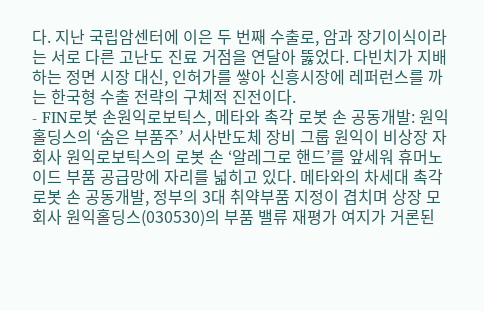다. 지난 국립암센터에 이은 두 번째 수출로, 암과 장기이식이라는 서로 다른 고난도 진료 거점을 연달아 뚫었다. 다빈치가 지배하는 정면 시장 대신, 인허가를 쌓아 신흥시장에 레퍼런스를 까는 한국형 수출 전략의 구체적 진전이다.
- FIN로봇 손원익로보틱스, 메타와 촉각 로봇 손 공동개발: 원익홀딩스의 ‘숨은 부품주’ 서사반도체 장비 그룹 원익이 비상장 자회사 원익로보틱스의 로봇 손 ‘알레그로 핸드’를 앞세워 휴머노이드 부품 공급망에 자리를 넓히고 있다. 메타와의 차세대 촉각 로봇 손 공동개발, 정부의 3대 취약부품 지정이 겹치며 상장 모회사 원익홀딩스(030530)의 부품 밸류 재평가 여지가 거론된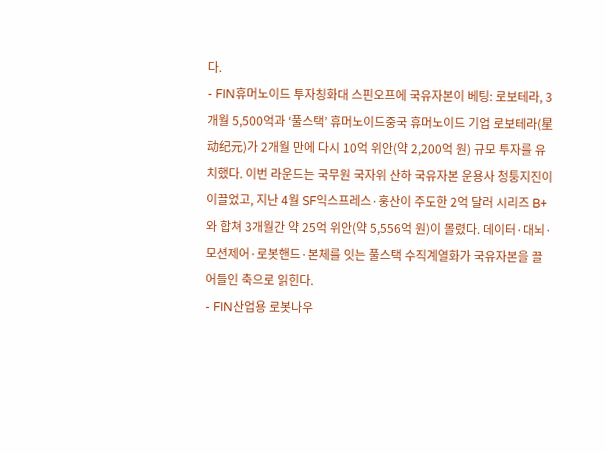다.
- FIN휴머노이드 투자칭화대 스핀오프에 국유자본이 베팅: 로보테라, 3개월 5,500억과 ‘풀스택’ 휴머노이드중국 휴머노이드 기업 로보테라(星动纪元)가 2개월 만에 다시 10억 위안(약 2,200억 원) 규모 투자를 유치했다. 이번 라운드는 국무원 국자위 산하 국유자본 운용사 청퉁지진이 이끌었고, 지난 4월 SF익스프레스·훙산이 주도한 2억 달러 시리즈 B+와 합쳐 3개월간 약 25억 위안(약 5,556억 원)이 몰렸다. 데이터·대뇌·모션제어·로봇핸드·본체를 잇는 풀스택 수직계열화가 국유자본을 끌어들인 축으로 읽힌다.
- FIN산업용 로봇나우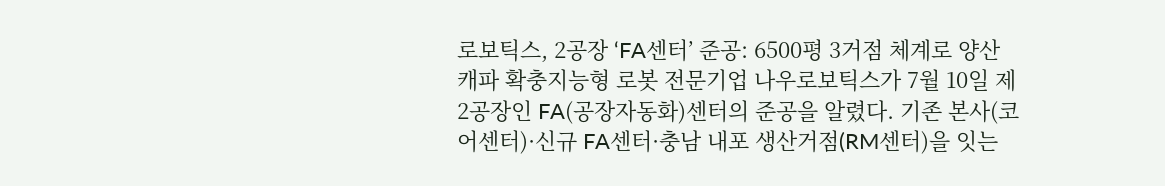로보틱스, 2공장 ‘FA센터’ 준공: 6500평 3거점 체계로 양산 캐파 확충지능형 로봇 전문기업 나우로보틱스가 7월 10일 제2공장인 FA(공장자동화)센터의 준공을 알렸다. 기존 본사(코어센터)·신규 FA센터·충남 내포 생산거점(RM센터)을 잇는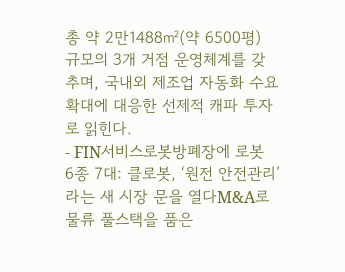총 약 2만1488㎡(약 6500평) 규모의 3개 거점 운영체계를 갖추며, 국내외 제조업 자동화 수요 확대에 대응한 선제적 캐파 투자로 읽힌다.
- FIN서비스로봇방폐장에 로봇 6종 7대: 클로봇, ‘원전 안전관리’라는 새 시장 문을 열다M&A로 물류 풀스택을 품은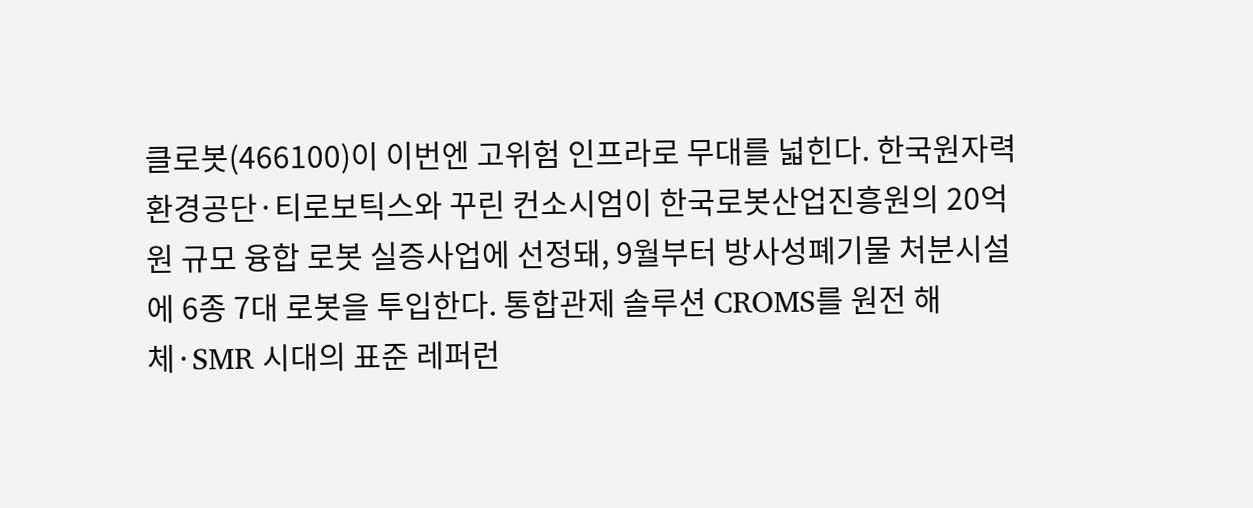클로봇(466100)이 이번엔 고위험 인프라로 무대를 넓힌다. 한국원자력환경공단·티로보틱스와 꾸린 컨소시엄이 한국로봇산업진흥원의 20억원 규모 융합 로봇 실증사업에 선정돼, 9월부터 방사성폐기물 처분시설에 6종 7대 로봇을 투입한다. 통합관제 솔루션 CROMS를 원전 해체·SMR 시대의 표준 레퍼런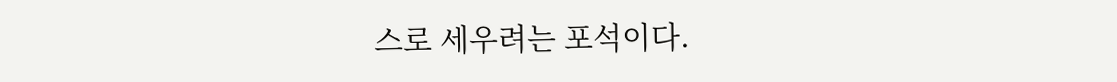스로 세우려는 포석이다.